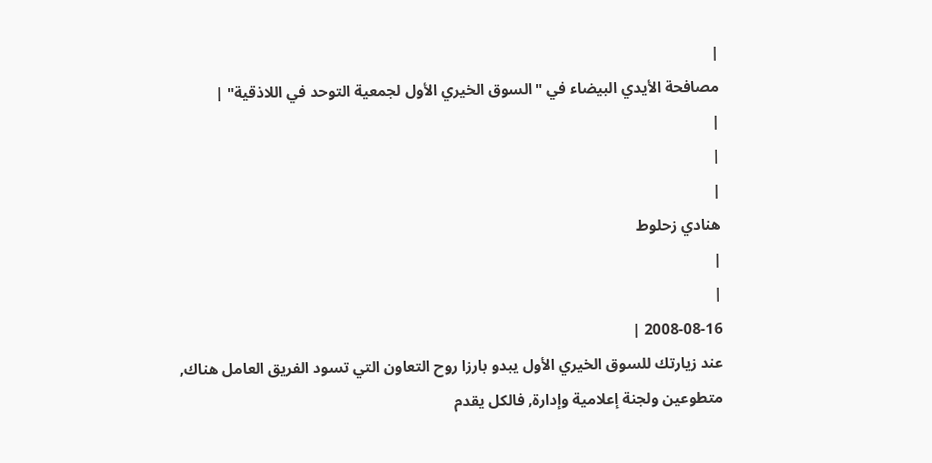|
مصافحة الأيدي البيضاء في "السوق الخيري الأول لجمعية التوحد في اللاذقية" |
|
|
|
هنادي زحلوط
|
|
2008-08-16 |
عند زيارتك للسوق الخيري الأول يبدو بارزا روح التعاون التي تسود الفريق العامل هناك, متطوعين ولجنة إعلامية وإدارة, فالكل يقدم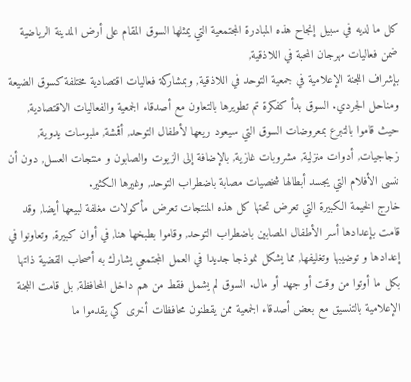كل ما لديه في سبيل إنجاح هذه المبادرة المجتمعية التي يمثلها السوق المقام على أرض المدينة الرياضية ضمن فعاليات مهرجان المحبة في اللاذقية,
بإشراف اللجنة الإعلامية في جمعية التوحد في اللاذقية, وبمشاركة فعاليات اقتصادية مختلفة كسوق الضيعة ومناحل الجردي. السوق بدأ كفكرة تم تطويرها بالتعاون مع أصدقاء الجمعية والفعاليات الاقتصادية, حيث قاموا بالتبرع بمعروضات السوق التي سيعود ريعها لأطفال التوحد, أقمشة, ملبوسات يدوية, زجاجيات, أدوات منزلية, مشروبات غازية, بالإضافة إلى الزيوت والصابون و منتجات العسل, دون أن ننسى الأفلام التي يجسد أبطالها شخصيات مصابة باضطراب التوحد, وغيرها الكثير.
خارج الخيمة الكبيرة التي تعرض تحتها كل هذه المنتجات تعرض مأكولات مغلفة لبيعها أيضا, وقد قامت بإعدادها أسر الأطفال المصابين باضطراب التوحد, وقاموا بطبخها هنا, في أوان كبيرة, وتعاونوا في إعدادها و توضيبها وتغليفها, مما يشكل نموذجا جديدا في العمل المجتمعي يشارك به أصحاب القضية ذاتها بكل ما أوتوا من وقت أو جهد أو مال. السوق لم يشمل فقط من هم داخل المحافظة, بل قامت اللجنة الإعلامية بالتنسيق مع بعض أصدقاء الجمعية ممن يقطنون محافظات أخرى كي يقدموا ما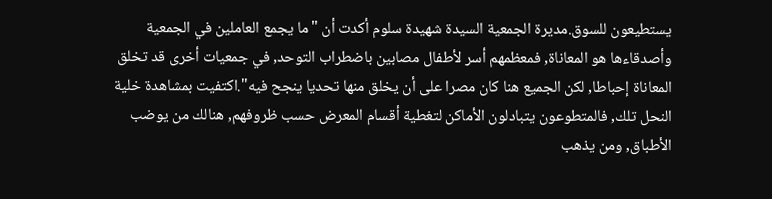يستطيعون للسوق.مديرة الجمعية السيدة شهيدة سلوم أكدت أن "ما يجمع العاملين في الجمعية وأصدقاءها هو المعاناة, فمعظمهم أسر لأطفال مصابين باضطراب التوحد, في جمعيات أخرى قد تخلق المعاناة إحباطا, لكن الجميع هنا كان مصرا على أن يخلق منها تحديا ينجح فيه".اكتفيت بمشاهدة خلية النحل تلك, فالمتطوعون يتبادلون الأماكن لتغطية أقسام المعرض حسب ظروفهم, هنالك من يوضب الأطباق, ومن يذهب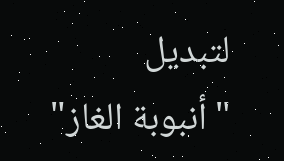لتبديل "أنبوبة الغاز"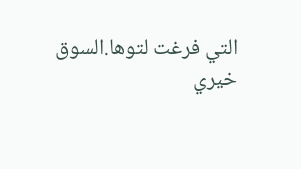التي فرغت لتوها.السوق خيري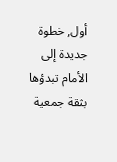أول, خطوة جديدة إلى الأمام تبدؤها بثقة جمعية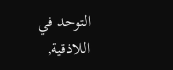التوحد في اللاذقية,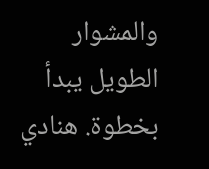والمشوار الطويل يبدأ بخطوة. هنادي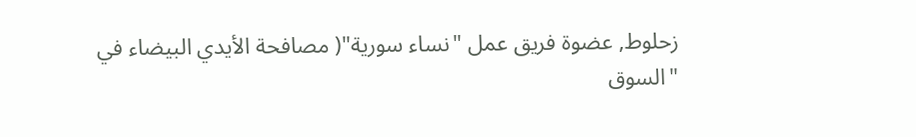زحلوط, عضوة فريق عمل "نساء سورية"( مصافحة الأيدي البيضاء في "السوق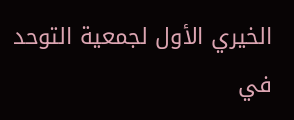الخيري الأول لجمعية التوحد في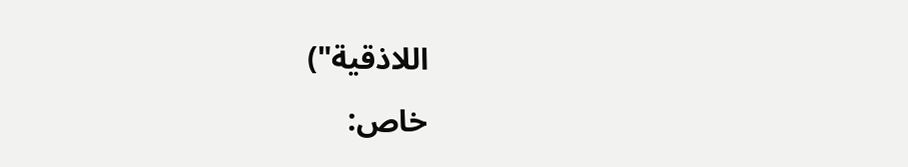اللاذقية")
خاص: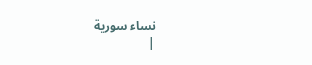نساء سورية
|